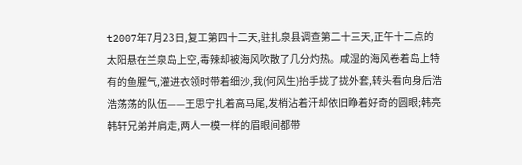t2007年7月23日,复工第四十二天,驻扎泉县调查第二十三天,正午十二点的太阳悬在兰泉岛上空,毒辣却被海风吹散了几分灼热。咸湿的海风卷着岛上特有的鱼腥气,灌进衣领时带着细沙,我(何风生)抬手拢了拢外套,转头看向身后浩浩荡荡的队伍——王思宁扎着高马尾,发梢沾着汗却依旧睁着好奇的圆眼;韩亮韩轩兄弟并肩走,两人一模一样的眉眼间都带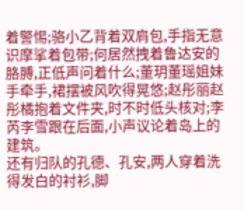着警惕;骆小乙背着双肩包,手指无意识摩挲着包带;何居然拽着鲁达安的胳膊,正低声问着什么;董玥董瑶姐妹手牵手,裙摆被风吹得晃悠;赵彤丽赵彤橘抱着文件夹,时不时低头核对;李芮李雪跟在后面,小声议论着岛上的建筑。
还有归队的孔德、孔安,两人穿着洗得发白的衬衫,脚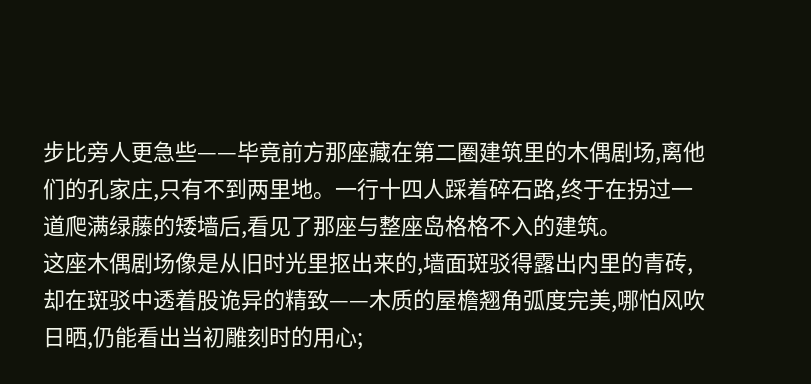步比旁人更急些——毕竟前方那座藏在第二圈建筑里的木偶剧场,离他们的孔家庄,只有不到两里地。一行十四人踩着碎石路,终于在拐过一道爬满绿藤的矮墙后,看见了那座与整座岛格格不入的建筑。
这座木偶剧场像是从旧时光里抠出来的,墙面斑驳得露出内里的青砖,却在斑驳中透着股诡异的精致——木质的屋檐翘角弧度完美,哪怕风吹日晒,仍能看出当初雕刻时的用心;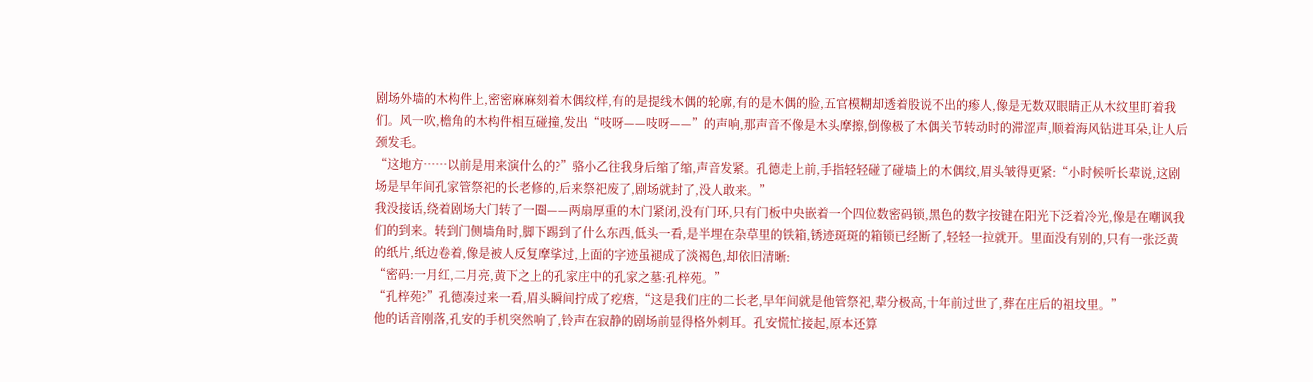剧场外墙的木构件上,密密麻麻刻着木偶纹样,有的是提线木偶的轮廓,有的是木偶的脸,五官模糊却透着股说不出的瘆人,像是无数双眼睛正从木纹里盯着我们。风一吹,檐角的木构件相互碰撞,发出“吱呀——吱呀——”的声响,那声音不像是木头摩擦,倒像极了木偶关节转动时的滞涩声,顺着海风钻进耳朵,让人后颈发毛。
“这地方……以前是用来演什么的?”骆小乙往我身后缩了缩,声音发紧。孔德走上前,手指轻轻碰了碰墙上的木偶纹,眉头皱得更紧:“小时候听长辈说,这剧场是早年间孔家管祭祀的长老修的,后来祭祀废了,剧场就封了,没人敢来。”
我没接话,绕着剧场大门转了一圈——两扇厚重的木门紧闭,没有门环,只有门板中央嵌着一个四位数密码锁,黑色的数字按键在阳光下泛着冷光,像是在嘲讽我们的到来。转到门侧墙角时,脚下踢到了什么东西,低头一看,是半埋在杂草里的铁箱,锈迹斑斑的箱锁已经断了,轻轻一拉就开。里面没有别的,只有一张泛黄的纸片,纸边卷着,像是被人反复摩挲过,上面的字迹虽褪成了淡褐色,却依旧清晰:
“密码:一月红,二月亮,黄下之上的孔家庄中的孔家之墓:孔梓苑。”
“孔梓苑?”孔德凑过来一看,眉头瞬间拧成了疙瘩,“这是我们庄的二长老,早年间就是他管祭祀,辈分极高,十年前过世了,葬在庄后的祖坟里。”
他的话音刚落,孔安的手机突然响了,铃声在寂静的剧场前显得格外刺耳。孔安慌忙接起,原本还算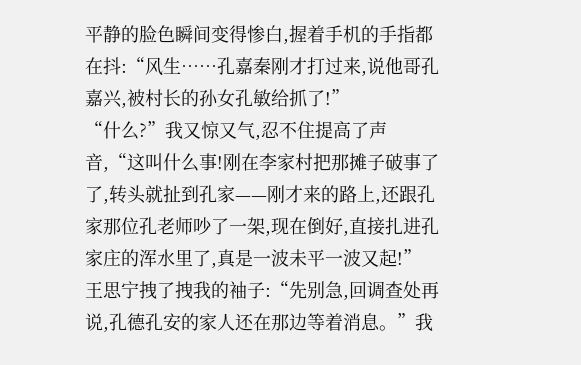平静的脸色瞬间变得惨白,握着手机的手指都在抖:“风生……孔嘉秦刚才打过来,说他哥孔嘉兴,被村长的孙女孔敏给抓了!”
“什么?”我又惊又气,忍不住提高了声音,“这叫什么事!刚在李家村把那摊子破事了了,转头就扯到孔家——刚才来的路上,还跟孔家那位孔老师吵了一架,现在倒好,直接扎进孔家庄的浑水里了,真是一波未平一波又起!”
王思宁拽了拽我的袖子:“先别急,回调查处再说,孔德孔安的家人还在那边等着消息。”我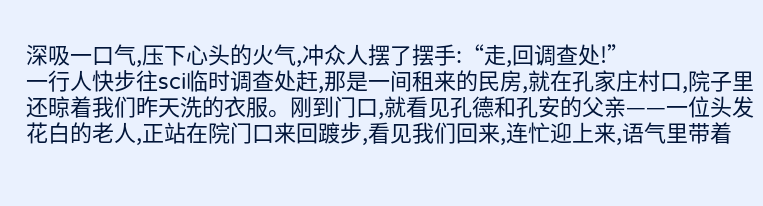深吸一口气,压下心头的火气,冲众人摆了摆手:“走,回调查处!”
一行人快步往sci临时调查处赶,那是一间租来的民房,就在孔家庄村口,院子里还晾着我们昨天洗的衣服。刚到门口,就看见孔德和孔安的父亲——一位头发花白的老人,正站在院门口来回踱步,看见我们回来,连忙迎上来,语气里带着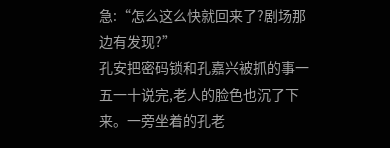急:“怎么这么快就回来了?剧场那边有发现?”
孔安把密码锁和孔嘉兴被抓的事一五一十说完,老人的脸色也沉了下来。一旁坐着的孔老